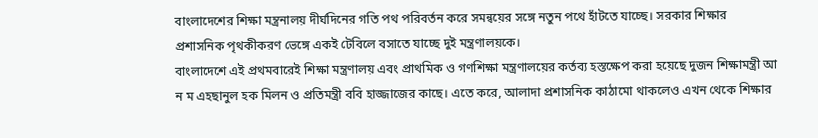বাংলাদেশের শিক্ষা মন্ত্রনালয় দীর্ঘদিনের গতি পথ পরিবর্তন করে সমন্বয়ের সঙ্গে নতুন পথে হাঁটতে যাচ্ছে। সরকার শিক্ষার প্রশাসনিক পৃথকীকরণ ভেঙ্গে একই টেবিলে বসাতে যাচ্ছে দুই মন্ত্রণালয়কে।
বাংলাদেশে এই প্রথমবারেই শিক্ষা মন্ত্রণালয় এবং প্রাথমিক ও গণশিক্ষা মন্ত্রণালয়ের কর্তব্য হস্তক্ষেপ করা হয়েছে দুজন শিক্ষামন্ত্রী আ ন ম এহছানুল হক মিলন ও প্রতিমন্ত্রী ববি হাজ্জাজের কাছে। এতে করে, আলাদা প্রশাসনিক কাঠামো থাকলেও এখন থেকে শিক্ষার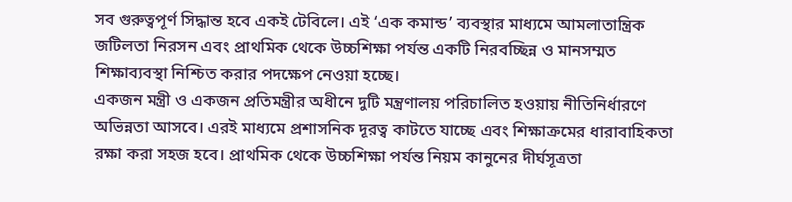সব গুরুত্বপূর্ণ সিদ্ধান্ত হবে একই টেবিলে। এই ‘এক কমান্ড’ ব্যবস্থার মাধ্যমে আমলাতান্ত্রিক জটিলতা নিরসন এবং প্রাথমিক থেকে উচ্চশিক্ষা পর্যন্ত একটি নিরবচ্ছিন্ন ও মানসম্মত শিক্ষাব্যবস্থা নিশ্চিত করার পদক্ষেপ নেওয়া হচ্ছে।
একজন মন্ত্রী ও একজন প্রতিমন্ত্রীর অধীনে দুটি মন্ত্রণালয় পরিচালিত হওয়ায় নীতিনির্ধারণে অভিন্নতা আসবে। এরই মাধ্যমে প্রশাসনিক দূরত্ব কাটতে যাচ্ছে এবং শিক্ষাক্রমের ধারাবাহিকতা রক্ষা করা সহজ হবে। প্রাথমিক থেকে উচ্চশিক্ষা পর্যন্ত নিয়ম কানুনের দীর্ঘসূত্রতা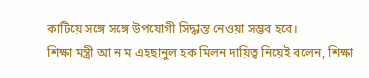কাটিয়ে সঙ্গে সঙ্গে উপযোগী সিদ্ধান্ত নেওয়া সম্ভব হবে।
শিক্ষা মন্ত্রী আ ন ম এহছানুল হক মিলন দায়িত্ব নিয়েই বলেন, শিক্ষা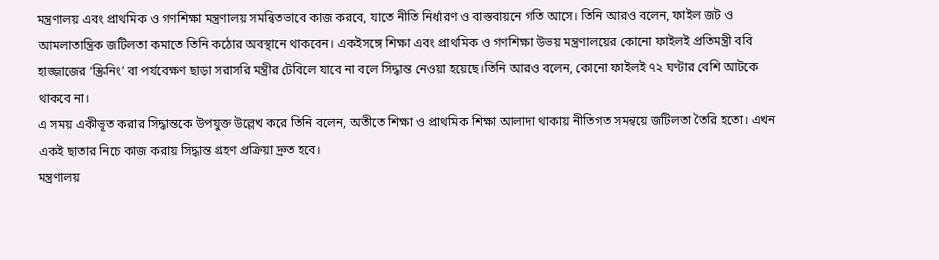মন্ত্রণালয় এবং প্রাথমিক ও গণশিক্ষা মন্ত্রণালয় সমন্বিতভাবে কাজ করবে, যাতে নীতি নির্ধারণ ও বাস্তবায়নে গতি আসে। তিনি আরও বলেন, ফাইল জট ও আমলাতান্ত্রিক জটিলতা কমাতে তিনি কঠোর অবস্থানে থাকবেন। একইসঙ্গে শিক্ষা এবং প্রাথমিক ও গণশিক্ষা উভয় মন্ত্রণালয়ের কোনো ফাইলই প্রতিমন্ত্রী ববি হাজ্জাজের ‘স্ক্রিনিং’ বা পর্যবেক্ষণ ছাড়া সরাসরি মন্ত্রীর টেবিলে যাবে না বলে সিদ্ধান্ত নেওয়া হয়েছে।তিনি আরও বলেন, কোনো ফাইলই ৭২ ঘণ্টার বেশি আটকে থাকবে না।
এ সময় একীভূত করার সিদ্ধান্তকে উপযুক্ত উল্লেখ করে তিনি বলেন, অতীতে শিক্ষা ও প্রাথমিক শিক্ষা আলাদা থাকায় নীতিগত সমন্বয়ে জটিলতা তৈরি হতো। এখন একই ছাতার নিচে কাজ করায় সিদ্ধান্ত গ্রহণ প্রক্রিয়া দ্রুত হবে।
মন্ত্রণালয়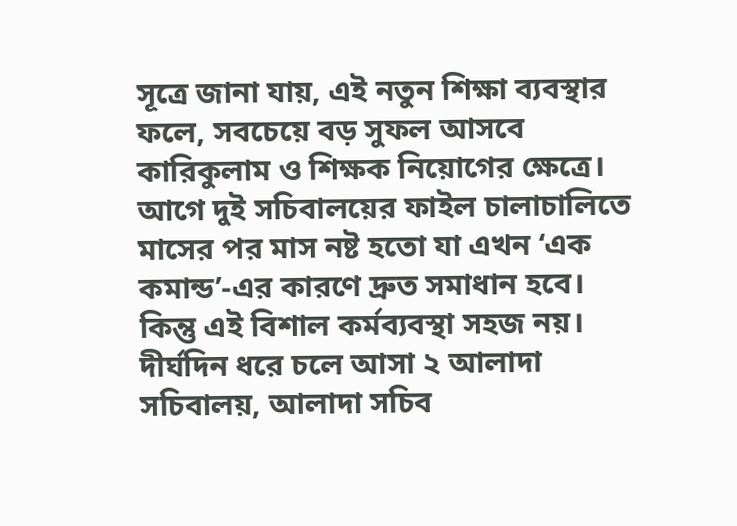সূত্রে জানা যায়, এই নতুন শিক্ষা ব্যবস্থার ফলে, সবচেয়ে বড় সুফল আসবে কারিকুলাম ও শিক্ষক নিয়োগের ক্ষেত্রে। আগে দুই সচিবালয়ের ফাইল চালাচালিতে মাসের পর মাস নষ্ট হতো যা এখন ‘এক কমান্ড’-এর কারণে দ্রুত সমাধান হবে।
কিন্তু এই বিশাল কর্মব্যবস্থা সহজ নয়। দীর্ঘদিন ধরে চলে আসা ২ আলাদা সচিবালয়, আলাদা সচিব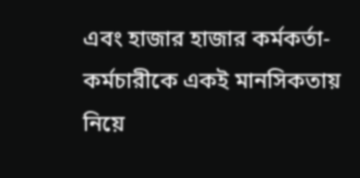এবং হাজার হাজার কর্মকর্তা-কর্মচারীকে একই মানসিকতায় নিয়ে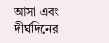আসা এবং দীর্ঘদিনের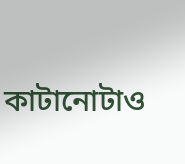কাটানোটাও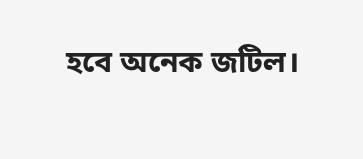হবে অনেক জটিল।